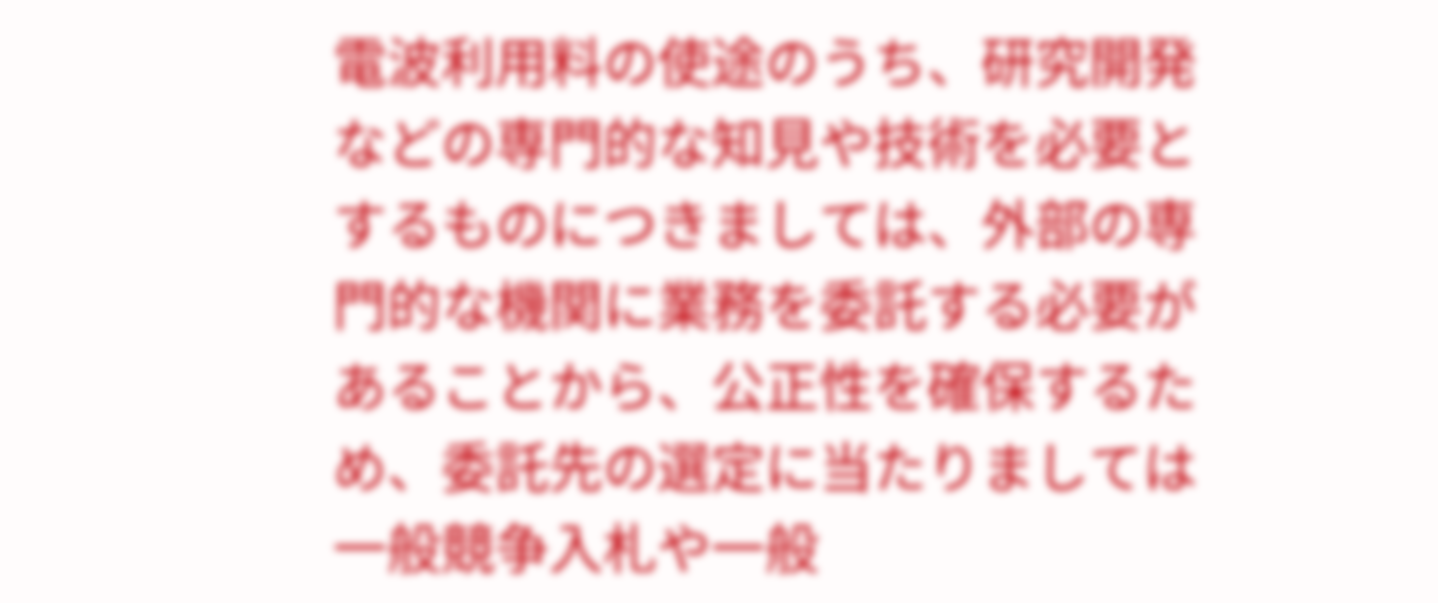電波利用料の使途のうち、研究開発などの専門的な知見や技術を必要とするものにつきましては、外部の専門的な機関に業務を委託する必要があることから、公正性を確保するため、委託先の選定に当たりましては一般競争入札や一般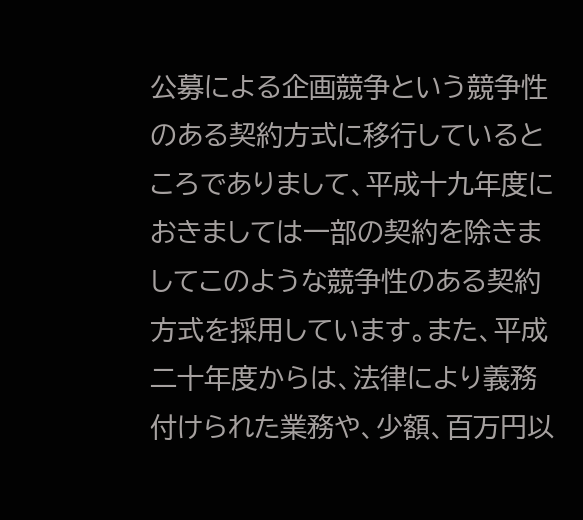公募による企画競争という競争性のある契約方式に移行しているところでありまして、平成十九年度におきましては一部の契約を除きましてこのような競争性のある契約方式を採用しています。また、平成二十年度からは、法律により義務付けられた業務や、少額、百万円以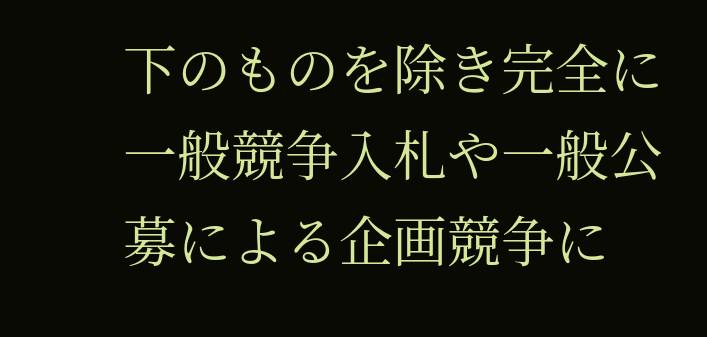下のものを除き完全に一般競争入札や一般公募による企画競争に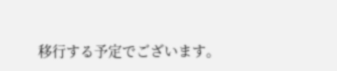移行する予定でございます。